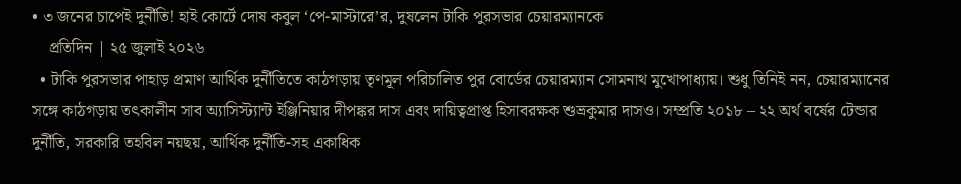• ৩ জনের চাপেই দুর্নীতি! হাই কোর্টে দোষ কবুল ‘পে-মাস্টারে’র, দুষলেন টাকি পুরসভার চেয়ারম্যানকে
    প্রতিদিন | ২৫ জুলাই ২০২৬
  • টাকি পুরসভার পাহাড় প্রমাণ আর্থিক দুর্নীতিতে কাঠগড়ায় তৃণমূল পরিচালিত পুর বোর্ডের চেয়ারম্যান সোমনাথ মুখোপাধ্যায়। শুধু তিনিই নন, চেয়ারম্যানের সঙ্গে কাঠগড়ায় তৎকালীন সাব অ্যাসিস্ট্যান্ট ইঞ্জিনিয়ার দীপঙ্কর দাস এবং দায়িত্বপ্রাপ্ত হিসাবরক্ষক শুভ্রকুমার দাসও। সম্প্রতি ২০১৮ – ২২ অর্থ বর্ষের টেন্ডার দুর্নীতি, সরকারি তহবিল নয়ছয়, আর্থিক দুর্নীতি-সহ একাধিক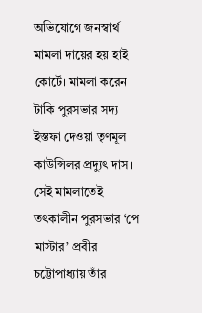অভিযোগে জনস্বার্থ মামলা দায়ের হয় হাই কোর্টে। মামলা করেন টাকি পুরসভার সদ্য ইস্তফা দেওয়া তৃণমূল কাউন্সিলর প্রদ্যুৎ দাস। সেই মামলাতেই তৎকালীন পুরসভার ‘পে মাস্টার’ প্রবীর চট্টোপাধ্যায় তাঁর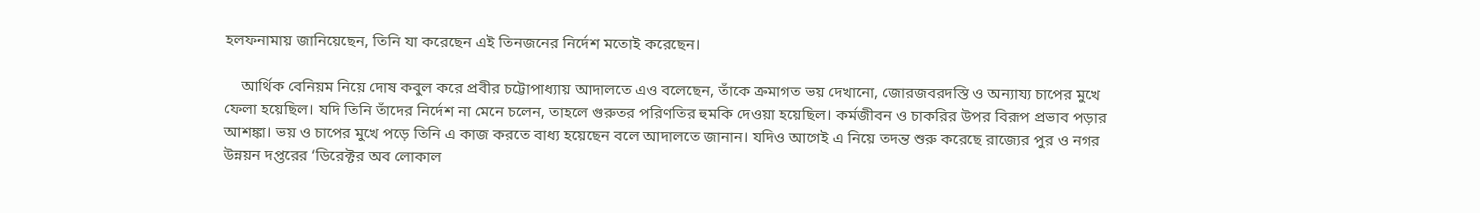হলফনামায় জানিয়েছেন, তিনি যা করেছেন এই তিনজনের নির্দেশ মতোই করেছেন।

    আর্থিক বেনিয়ম নিয়ে দোষ কবুল করে প্রবীর চট্টোপাধ্যায় আদালতে এও বলেছেন, তাঁকে ক্রমাগত ভয় দেখানো, জোরজবরদস্তি ও অন্যায্য চাপের মুখে ফেলা হয়েছিল। যদি তিনি তাঁদের নির্দেশ না মেনে চলেন, তাহলে গুরুতর পরিণতির হুমকি দেওয়া হয়েছিল। কর্মজীবন ও চাকরির উপর বিরূপ প্রভাব পড়ার আশঙ্কা। ভয় ও চাপের মুখে পড়ে তিনি এ কাজ করতে বাধ্য হয়েছেন বলে আদালতে জানান। যদিও আগেই এ নিয়ে তদন্ত শুরু করেছে রাজ্যের পুর ও নগর উন্নয়ন দপ্তরের ‘ডিরেক্টর অব লোকাল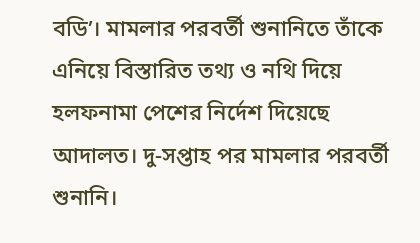বডি’। মামলার পরবর্তী শুনানিতে তাঁকে এনিয়ে বিস্তারিত তথ্য ও নথি দিয়ে হলফনামা পেশের নির্দেশ দিয়েছে আদালত। দু-সপ্তাহ পর মামলার পরবর্তী শুনানি।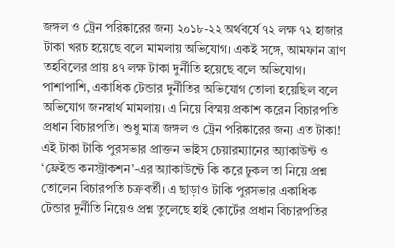জঙ্গল ও ট্রেন পরিষ্কারের জন্য ২০১৮-২২ অর্থবর্ষে ৭২ লক্ষ ৭২ হাজার টাকা খরচ হয়েছে বলে মামলায় অভিযোগ। একই সঙ্গে, আমফান ত্রাণ তহবিলের প্রায় ৪৭ লক্ষ টাকা দুর্নীতি হয়েছে বলে অভিযোগ। পাশাপাশি, একাধিক টেন্ডার দুর্নীতির অভিযোগ তোলা হয়েছিল বলে অভিযোগ জনস্বার্থ মামলায়। এ নিয়ে বিস্ময় প্রকাশ করেন বিচারপতি প্রধান বিচারপতি। শুধু মাত্র জঙ্গল ও ট্রেন পরিষ্কারের জন্য এত টাকা! এই টাকা টাকি পুরসভার প্রাক্তন ভাইস চেয়ারম্যানের অ্যাকাউন্ট ও ‘ফ্রেইন্ড কনস্ট্রাকশন’-এর অ্যাকাউন্টে কি করে ঢুকল তা নিয়ে প্রশ্ন তোলেন বিচারপতি চক্রবর্তী। এ ছাড়াও টাকি পুরসভার একাধিক টেন্ডার দুর্নীতি নিয়েও প্রশ্ন তুলেছে হাই কোর্টের প্রধান বিচারপতির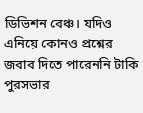ডিভিশন বেঞ্চ। যদিও এনিয়ে কোনও প্রশ্নের জবাব দিতে পারেননি টাকি পুরসভার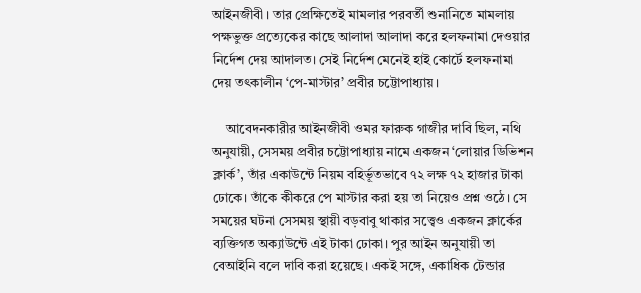আইনজীবী। তার প্রেক্ষিতেই মামলার পরবর্তী শুনানিতে মামলায় পক্ষভুক্ত প্রত্যেকের কাছে আলাদা আলাদা করে হলফনামা দেওয়ার নির্দেশ দেয় আদালত। সেই নির্দেশ মেনেই হাই কোর্টে হলফনামা দেয় তৎকালীন ‘পে-মাস্টার’ প্রবীর চট্টোপাধ্যায়।

    আবেদনকারীর আইনজীবী ওমর ফারুক গাজীর দাবি ছিল, নথি অনুযায়ী, সেসময় প্রবীর চট্টোপাধ্যায় নামে একজন ‘লোয়ার ডিভিশন ক্লার্ক’, তাঁর একাউন্টে নিয়ম বহির্ভূতভাবে ৭২ লক্ষ ৭২ হাজার টাকা ঢোকে। তাঁকে কীকরে পে মাস্টার করা হয় তা নিয়েও প্রশ্ন ওঠে। সে সময়ের ঘটনা সেসময় স্থায়ী বড়বাবু থাকার সত্ত্বেও একজন ক্লার্কের ব্যক্তিগত অক্যাউন্টে এই টাকা ঢোকা। পুর আইন অনুযায়ী তা বেআইনি বলে দাবি করা হয়েছে। একই সঙ্গে, একাধিক টেন্ডার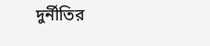দুর্নীতির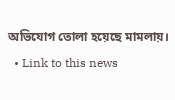অভিযোগ তোলা হয়েছে মামলায়।
  • Link to this news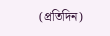(প্রতিদিন)